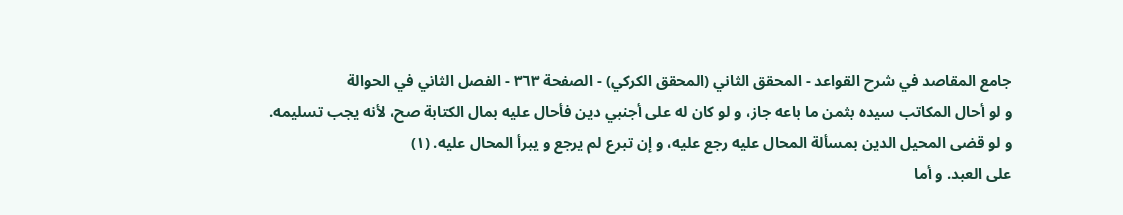جامع المقاصد في شرح القواعد - المحقق الثاني (المحقق الكركي) - الصفحة ٣٦٣ - الفصل الثاني في الحوالة
و لو أحال المكاتب سيده بثمن ما باعه جاز، و لو كان له على أجنبي دين فأحال عليه بمال الكتابة صح، لأنه يجب تسليمه.
و لو قضى المحيل الدين بمسألة المحال عليه رجع عليه، و إن تبرع لم يرجع و يبرأ المحال عليه. (١)
على العبد. و أما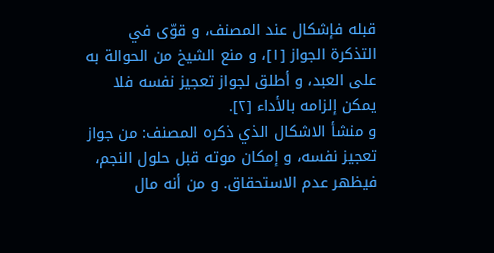قبله فإشكال عند المصنف، و قوّى في التذكرة الجواز [١]، و منع الشيخ من الحوالة به على العبد، و أطلق لجواز تعجيز نفسه فلا يمكن إلزامه بالأداء [٢].
و منشأ الاشكال الذي ذكره المصنف: من جواز تعجيز نفسه، و إمكان موته قبل حلول النجم، فيظهر عدم الاستحقاق. و من أنه مال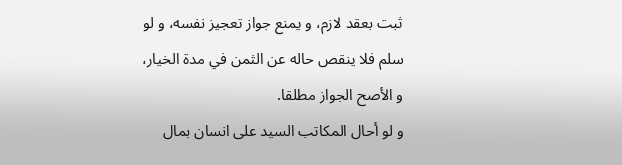ثبت بعقد لازم، و يمنع جواز تعجيز نفسه، و لو سلم فلا ينقص حاله عن الثمن في مدة الخيار، و الأصح الجواز مطلقا.
و لو أحال المكاتب السيد على انسان بمال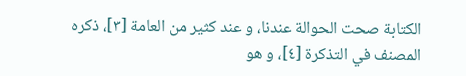الكتابة صحت الحوالة عندنا، و عند كثير من العامة [٣]، ذكره المصنف في التذكرة [٤]، و هو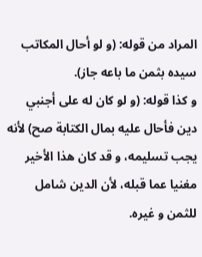المراد من قوله: (و لو أحال المكاتب سيده بثمن ما باعه جاز).
و كذا قوله: (و لو كان له على أجنبي دين فأحال عليه بمال الكتابة صح) لأنه يجب تسليمه، و قد كان هذا الأخير مغنيا عما قبله، لأن الدين شامل للثمن و غيره.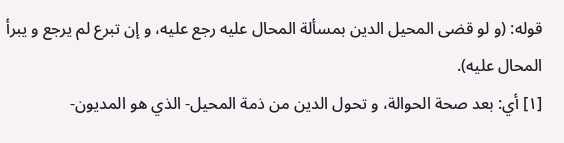قوله: (و لو قضى المحيل الدين بمسألة المحال عليه رجع عليه، و إن تبرع لم يرجع و يبرأ المحال عليه).
[١] أي: بعد صحة الحوالة، و تحول الدين من ذمة المحيل- الذي هو المديون-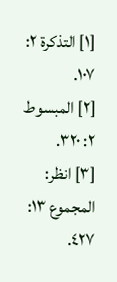[١] التذكرة ٢: ١٠٧.
[٢] المبسوط ٢: ٣٢٠.
[٣] انظر: المجموع ١٣: ٤٢٧.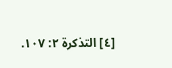[٤] التذكرة ٢: ١٠٧.